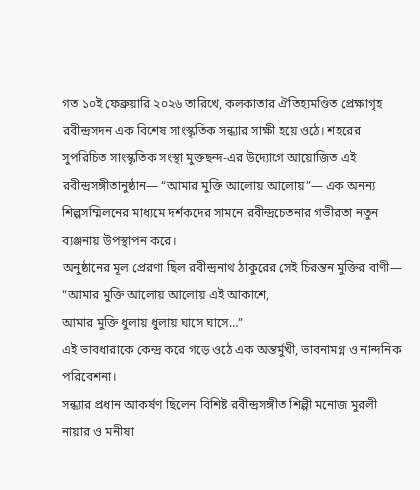গত ১০ই ফেব্রুয়ারি ২০২৬ তারিখে, কলকাতার ঐতিহ্যমণ্ডিত প্রেক্ষাগৃহ রবীন্দ্রসদন এক বিশেষ সাংস্কৃতিক সন্ধ্যার সাক্ষী হয়ে ওঠে। শহরের সুপরিচিত সাংস্কৃতিক সংস্থা মুক্তছন্দ-এর উদ্যোগে আয়োজিত এই রবীন্দ্রসঙ্গীতানুষ্ঠান— “আমার মুক্তি আলোয় আলোয়”— এক অনন্য শিল্পসম্মিলনের মাধ্যমে দর্শকদের সামনে রবীন্দ্রচেতনার গভীরতা নতুন ব্যঞ্জনায় উপস্থাপন করে।
অনুষ্ঠানের মূল প্রেরণা ছিল রবীন্দ্রনাথ ঠাকুরের সেই চিরন্তন মুক্তির বাণী—
“আমার মুক্তি আলোয় আলোয় এই আকাশে,
আমার মুক্তি ধুলায় ধুলায় ঘাসে ঘাসে…”
এই ভাবধারাকে কেন্দ্র করে গড়ে ওঠে এক অন্তর্মুখী, ভাবনামগ্ন ও নান্দনিক পরিবেশনা।
সন্ধ্যার প্রধান আকর্ষণ ছিলেন বিশিষ্ট রবীন্দ্রসঙ্গীত শিল্পী মনোজ মুরলী নায়ার ও মনীষা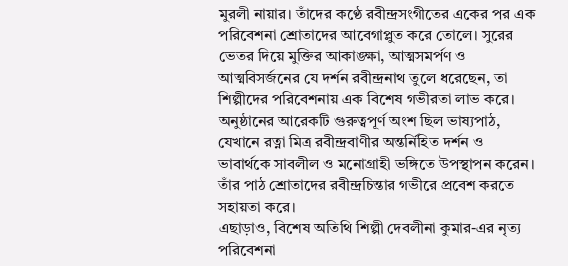মুরলী নায়ার। তাঁদের কণ্ঠে রবীন্দ্রসংগীতের একের পর এক পরিবেশনা শ্রোতাদের আবেগাপ্লুত করে তোলে। সুরের ভেতর দিয়ে মুক্তির আকাঙ্ক্ষা, আত্মসমর্পণ ও আত্মবিসর্জনের যে দর্শন রবীন্দ্রনাথ তুলে ধরেছেন, তা শিল্পীদের পরিবেশনায় এক বিশেষ গভীরতা লাভ করে।
অনুষ্ঠানের আরেকটি গুরুত্বপূর্ণ অংশ ছিল ভাষ্যপাঠ, যেখানে রত্না মিত্র রবীন্দ্রবাণীর অন্তর্নিহিত দর্শন ও ভাবার্থকে সাবলীল ও মনোগ্রাহী ভঙ্গিতে উপস্থাপন করেন। তাঁর পাঠ শ্রোতাদের রবীন্দ্রচিন্তার গভীরে প্রবেশ করতে সহায়তা করে।
এছাড়াও, বিশেষ অতিথি শিল্পী দেবলীনা কুমার-এর নৃত্য পরিবেশনা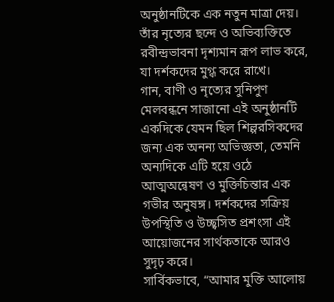অনুষ্ঠানটিকে এক নতুন মাত্রা দেয়। তাঁর নৃত্যের ছন্দে ও অভিব্যক্তিতে রবীন্দ্রভাবনা দৃশ্যমান রূপ লাভ করে, যা দর্শকদের মুগ্ধ করে রাখে।
গান, বাণী ও নৃত্যের সুনিপুণ মেলবন্ধনে সাজানো এই অনুষ্ঠানটি একদিকে যেমন ছিল শিল্পরসিকদের জন্য এক অনন্য অভিজ্ঞতা, তেমনি অন্যদিকে এটি হয়ে ওঠে আত্মঅন্বেষণ ও মুক্তিচিন্তার এক গভীর অনুষঙ্গ। দর্শকদের সক্রিয় উপস্থিতি ও উচ্ছ্বসিত প্রশংসা এই আয়োজনের সার্থকতাকে আরও সুদৃঢ় করে।
সার্বিকভাবে, “আমার মুক্তি আলোয়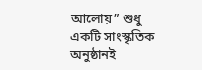আলোয়” শুধু একটি সাংস্কৃতিক অনুষ্ঠানই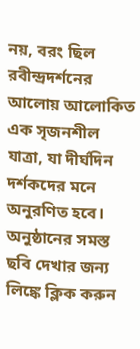নয়, বরং ছিল রবীন্দ্রদর্শনের আলোয় আলোকিত এক সৃজনশীল যাত্রা, যা দীর্ঘদিন দর্শকদের মনে অনুরণিত হবে।
অনুষ্ঠানের সমস্ত ছবি দেখার জন্য লিঙ্কে ক্লিক করুন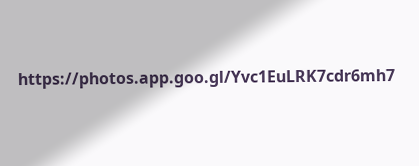https://photos.app.goo.gl/Yvc1EuLRK7cdr6mh7